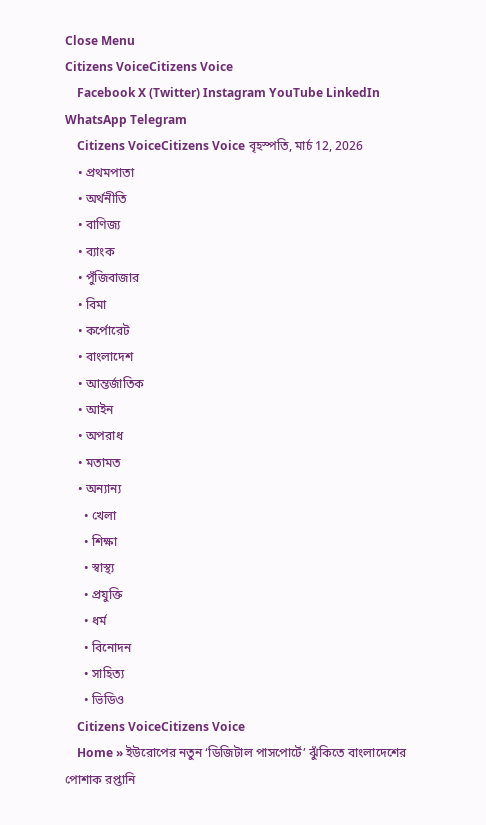Close Menu
Citizens VoiceCitizens Voice
    Facebook X (Twitter) Instagram YouTube LinkedIn WhatsApp Telegram
    Citizens VoiceCitizens Voice বৃহস্পতি, মার্চ 12, 2026
    • প্রথমপাতা
    • অর্থনীতি
    • বাণিজ্য
    • ব্যাংক
    • পুঁজিবাজার
    • বিমা
    • কর্পোরেট
    • বাংলাদেশ
    • আন্তর্জাতিক
    • আইন
    • অপরাধ
    • মতামত
    • অন্যান্য
      • খেলা
      • শিক্ষা
      • স্বাস্থ্য
      • প্রযুক্তি
      • ধর্ম
      • বিনোদন
      • সাহিত্য
      • ভিডিও
    Citizens VoiceCitizens Voice
    Home » ইউরোপের নতুন ‘ডিজিটাল পাসপোর্টে’ ঝুঁকিতে বাংলাদেশের পোশাক রপ্তানি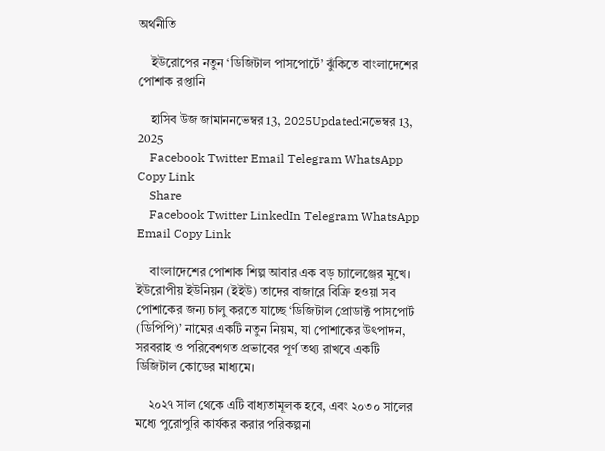অর্থনীতি

    ইউরোপের নতুন ‘ডিজিটাল পাসপোর্টে’ ঝুঁকিতে বাংলাদেশের পোশাক রপ্তানি

    হাসিব উজ জামাননভেম্বর 13, 2025Updated:নভেম্বর 13, 2025
    Facebook Twitter Email Telegram WhatsApp Copy Link
    Share
    Facebook Twitter LinkedIn Telegram WhatsApp Email Copy Link

    বাংলাদেশের পোশাক শিল্প আবার এক বড় চ্যালেঞ্জের মুখে। ইউরোপীয় ইউনিয়ন (ইইউ) তাদের বাজারে বিক্রি হওয়া সব পোশাকের জন্য চালু করতে যাচ্ছে ‘ডিজিটাল প্রোডাক্ট পাসপোর্ট (ডিপিপি)’ নামের একটি নতুন নিয়ম, যা পোশাকের উৎপাদন, সরবরাহ ও পরিবেশগত প্রভাবের পূর্ণ তথ্য রাখবে একটি ডিজিটাল কোডের মাধ্যমে।

    ২০২৭ সাল থেকে এটি বাধ্যতামূলক হবে, এবং ২০৩০ সালের মধ্যে পুরোপুরি কার্যকর করার পরিকল্পনা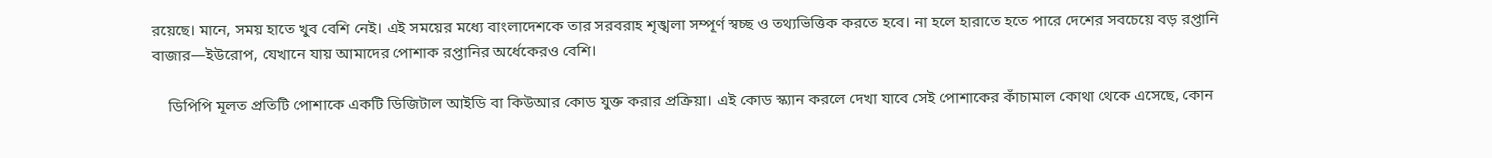রয়েছে। মানে, সময় হাতে খুব বেশি নেই। এই সময়ের মধ্যে বাংলাদেশকে তার সরবরাহ শৃঙ্খলা সম্পূর্ণ স্বচ্ছ ও তথ্যভিত্তিক করতে হবে। না হলে হারাতে হতে পারে দেশের সবচেয়ে বড় রপ্তানি বাজার—ইউরোপ, যেখানে যায় আমাদের পোশাক রপ্তানির অর্ধেকেরও বেশি।

    ডিপিপি মূলত প্রতিটি পোশাকে একটি ডিজিটাল আইডি বা কিউআর কোড যুক্ত করার প্রক্রিয়া। এই কোড স্ক্যান করলে দেখা যাবে সেই পোশাকের কাঁচামাল কোথা থেকে এসেছে, কোন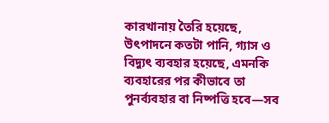কারখানায় তৈরি হয়েছে, উৎপাদনে কতটা পানি, গ্যাস ও বিদ্যুৎ ব্যবহার হয়েছে, এমনকি ব্যবহারের পর কীভাবে তা পুনর্ব্যবহার বা নিষ্পত্তি হবে—সব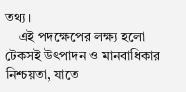তথ্য।
    এই পদক্ষেপের লক্ষ্য হলো টেকসই উৎপাদন ও মানবাধিকার নিশ্চয়তা, যাতে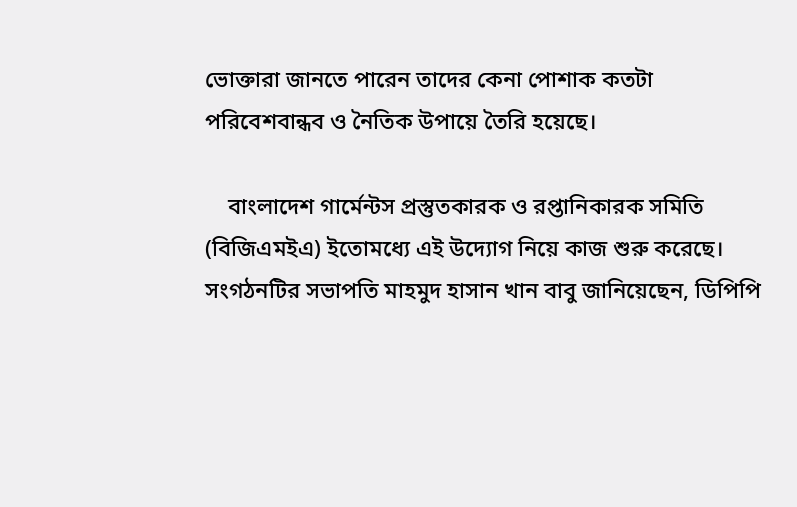ভোক্তারা জানতে পারেন তাদের কেনা পোশাক কতটা পরিবেশবান্ধব ও নৈতিক উপায়ে তৈরি হয়েছে।

    বাংলাদেশ গার্মেন্টস প্রস্তুতকারক ও রপ্তানিকারক সমিতি (বিজিএমইএ) ইতোমধ্যে এই উদ্যোগ নিয়ে কাজ শুরু করেছে। সংগঠনটির সভাপতি মাহমুদ হাসান খান বাবু জানিয়েছেন, ডিপিপি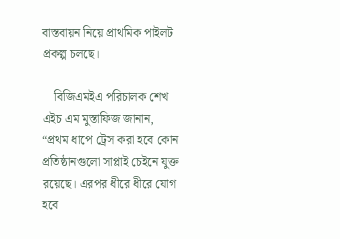বাস্তবায়ন নিয়ে প্রাথমিক পাইলট প্রকল্প চলছে।

    বিজিএমইএ পরিচালক শেখ এইচ এম মুস্তাফিজ জানান, “প্রথম ধাপে ট্রেস করা হবে কোন প্রতিষ্ঠানগুলো সাপ্লাই চেইনে যুক্ত রয়েছে। এরপর ধীরে ধীরে যোগ হবে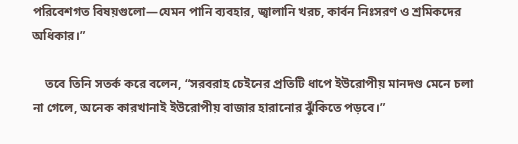পরিবেশগত বিষয়গুলো—যেমন পানি ব্যবহার, জ্বালানি খরচ, কার্বন নিঃসরণ ও শ্রমিকদের অধিকার।”

    তবে তিনি সতর্ক করে বলেন, “সরবরাহ চেইনের প্রতিটি ধাপে ইউরোপীয় মানদণ্ড মেনে চলা না গেলে, অনেক কারখানাই ইউরোপীয় বাজার হারানোর ঝুঁকিতে পড়বে।”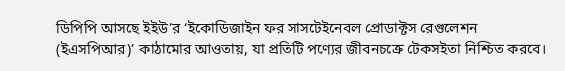ডিপিপি আসছে ইইউ’র ‘ইকোডিজাইন ফর সাসটেইনেবল প্রোডাক্টস রেগুলেশন (ইএসপিআর)’ কাঠামোর আওতায়, যা প্রতিটি পণ্যের জীবনচক্রে টেকসইতা নিশ্চিত করবে।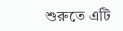শুরুতে এটি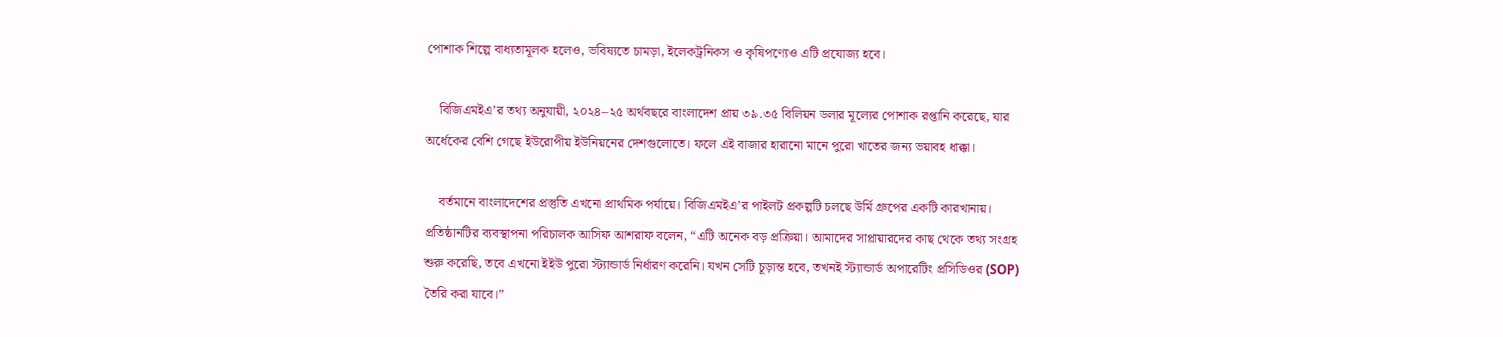পোশাক শিল্পে বাধ্যতামূলক হলেও, ভবিষ্যতে চামড়া, ইলেকট্রনিকস ও কৃষিপণ্যেও এটি প্রযোজ্য হবে।

    বিজিএমইএ’র তথ্য অনুযায়ী, ২০২৪–২৫ অর্থবছরে বাংলাদেশ প্রায় ৩৯.৩৫ বিলিয়ন ডলার মূল্যের পোশাক রপ্তানি করেছে, যার অর্ধেকের বেশি গেছে ইউরোপীয় ইউনিয়নের দেশগুলোতে। ফলে এই বাজার হারানো মানে পুরো খাতের জন্য ভয়াবহ ধাক্কা।

    বর্তমানে বাংলাদেশের প্রস্তুতি এখনো প্রাথমিক পর্যায়ে। বিজিএমইএ’র পাইলট প্রকল্পটি চলছে উর্মি গ্রুপের একটি কারখানায়। প্রতিষ্ঠানটির ব্যবস্থাপনা পরিচালক আসিফ আশরাফ বলেন, “এটি অনেক বড় প্রক্রিয়া। আমাদের সাপ্লায়ারদের কাছ থেকে তথ্য সংগ্রহ শুরু করেছি, তবে এখনো ইইউ পুরো স্ট্যান্ডার্ড নির্ধারণ করেনি। যখন সেটি চূড়ান্ত হবে, তখনই স্ট্যান্ডার্ড অপারেটিং প্রসিডিওর (SOP) তৈরি করা যাবে।”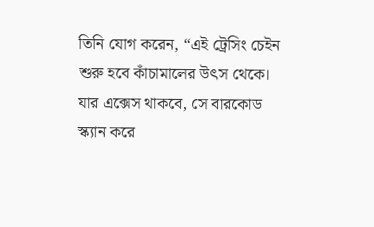তিনি যোগ করেন, “এই ট্রেসিং চেইন শুরু হবে কাঁচামালের উৎস থেকে। যার এক্সেস থাকবে, সে বারকোড স্ক্যান করে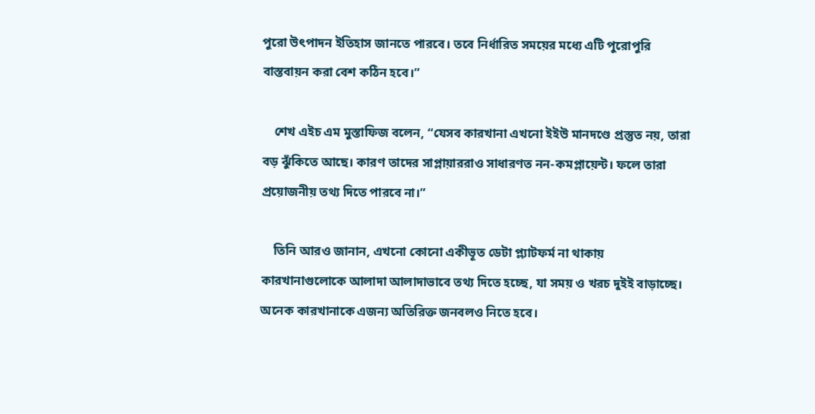পুরো উৎপাদন ইতিহাস জানতে পারবে। তবে নির্ধারিত সময়ের মধ্যে এটি পুরোপুরি বাস্তবায়ন করা বেশ কঠিন হবে।”

    শেখ এইচ এম মুস্তাফিজ বলেন, “যেসব কারখানা এখনো ইইউ মানদণ্ডে প্রস্তুত নয়, তারা বড় ঝুঁকিতে আছে। কারণ তাদের সাপ্লায়াররাও সাধারণত নন-কমপ্লায়েন্ট। ফলে তারা প্রয়োজনীয় তথ্য দিতে পারবে না।”

    তিনি আরও জানান, এখনো কোনো একীভূত ডেটা প্ল্যাটফর্ম না থাকায় কারখানাগুলোকে আলাদা আলাদাভাবে তথ্য দিতে হচ্ছে, যা সময় ও খরচ দুইই বাড়াচ্ছে। অনেক কারখানাকে এজন্য অতিরিক্ত জনবলও নিতে হবে।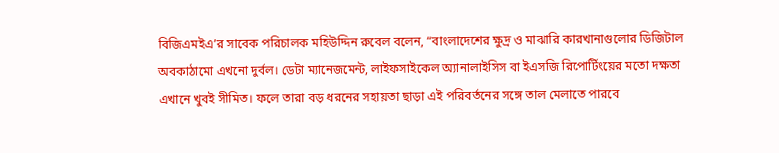বিজিএমইএ’র সাবেক পরিচালক মহিউদ্দিন রুবেল বলেন, “বাংলাদেশের ক্ষুদ্র ও মাঝারি কারখানাগুলোর ডিজিটাল অবকাঠামো এখনো দুর্বল। ডেটা ম্যানেজমেন্ট, লাইফসাইকেল অ্যানালাইসিস বা ইএসজি রিপোর্টিংয়ের মতো দক্ষতা এখানে খুবই সীমিত। ফলে তারা বড় ধরনের সহায়তা ছাড়া এই পরিবর্তনের সঙ্গে তাল মেলাতে পারবে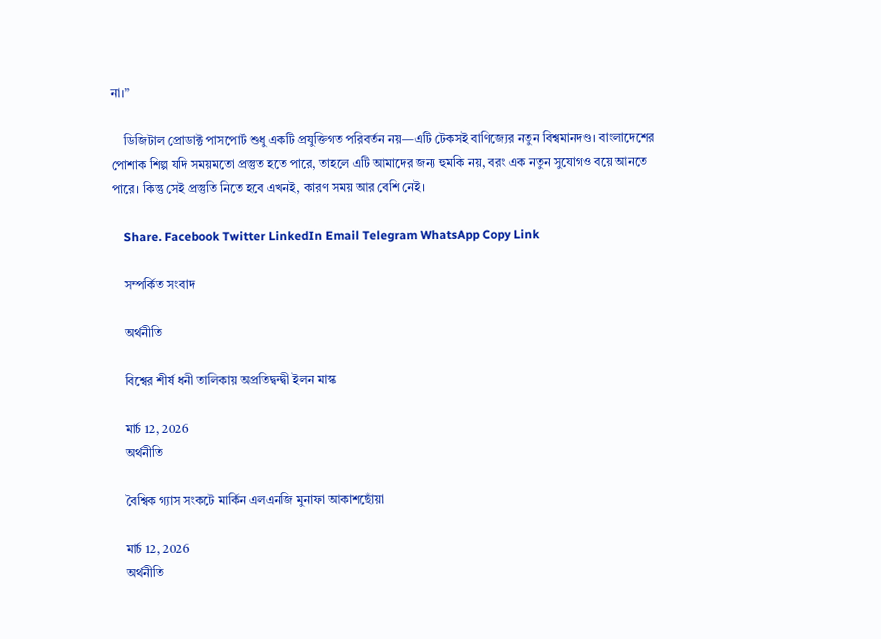না।”

    ডিজিটাল প্রোডাক্ট পাসপোর্ট শুধু একটি প্রযুক্তিগত পরিবর্তন নয়—এটি টেকসই বাণিজ্যের নতুন বিশ্বমানদণ্ড। বাংলাদেশের পোশাক শিল্প যদি সময়মতো প্রস্তুত হতে পারে, তাহলে এটি আমাদের জন্য হুমকি নয়, বরং এক নতুন সুযোগও বয়ে আনতে পারে। কিন্তু সেই প্রস্তুতি নিতে হবে এখনই, কারণ সময় আর বেশি নেই।

    Share. Facebook Twitter LinkedIn Email Telegram WhatsApp Copy Link

    সম্পর্কিত সংবাদ

    অর্থনীতি

    বিশ্বের শীর্ষ ধনী তালিকায় অপ্রতিদ্বন্দ্বী ইলন মাস্ক

    মার্চ 12, 2026
    অর্থনীতি

    বৈশ্বিক গ্যাস সংকটে মার্কিন এলএনজি মুনাফা আকাশছোঁয়া

    মার্চ 12, 2026
    অর্থনীতি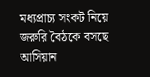মধ্যপ্রাচ্য সংকট নিয়ে জরুরি বৈঠকে বসছে আসিয়ান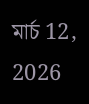মার্চ 12, 2026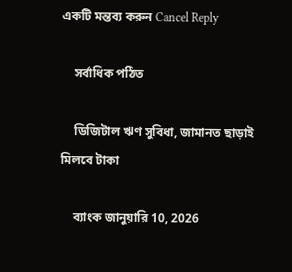একটি মন্তব্য করুন Cancel Reply

    সর্বাধিক পঠিত

    ডিজিটাল ঋণ সুবিধা, জামানত ছাড়াই মিলবে টাকা

    ব্যাংক জানুয়ারি 10, 2026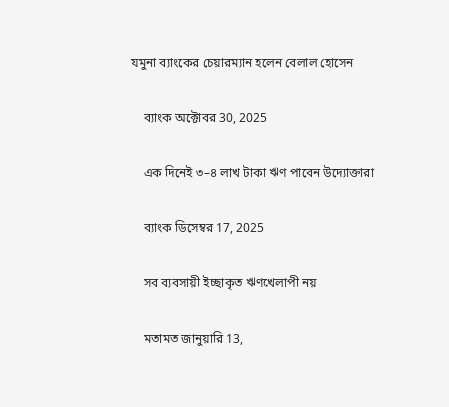যমুনা ব্যাংকের চেয়ারম্যান হলেন বেলাল হোসেন

    ব্যাংক অক্টোবর 30, 2025

    এক দিনেই ৩–৪ লাখ টাকা ঋণ পাবেন উদ্যোক্তারা

    ব্যাংক ডিসেম্বর 17, 2025

    সব ব্যবসায়ী ইচ্ছাকৃত ঋণখেলাপী নয়

    মতামত জানুয়ারি 13,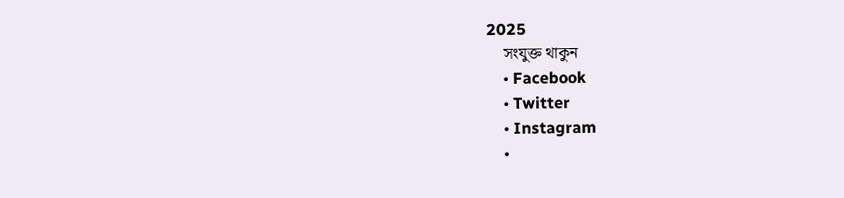2025
    সংযুক্ত থাকুন
    • Facebook
    • Twitter
    • Instagram
    •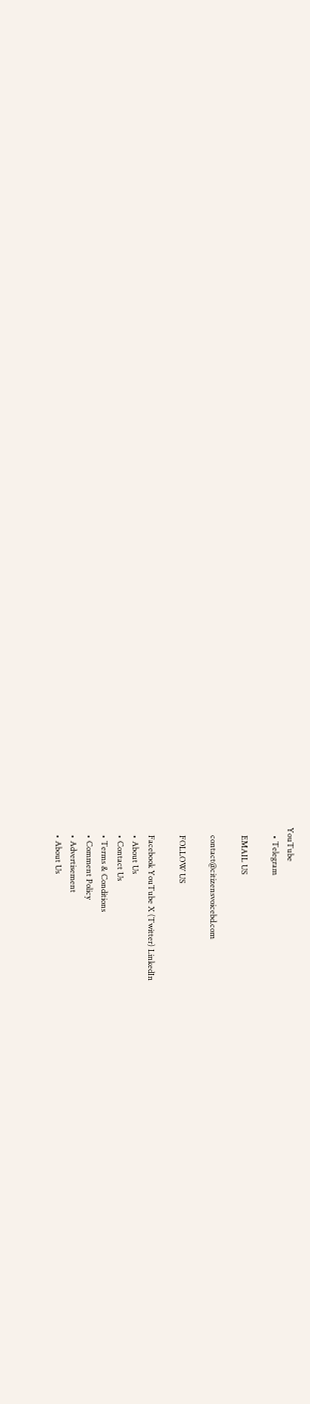YouTube
    • Telegram

    EMAIL US

    contact@citizensvoicebd.com

    FOLLOW US

    Facebook YouTube X (Twitter) LinkedIn
    • About Us
    • Contact Us
    • Terms & Conditions
    • Comment Policy
    • Advertisement
    • About Us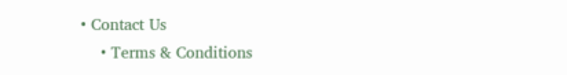• Contact Us
    • Terms & Conditions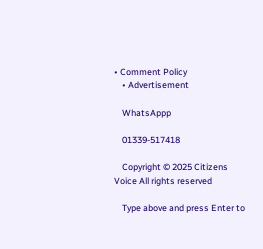• Comment Policy
    • Advertisement

    WhatsAppp

    01339-517418

    Copyright © 2025 Citizens Voice All rights reserved

    Type above and press Enter to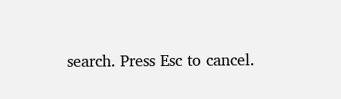search. Press Esc to cancel.